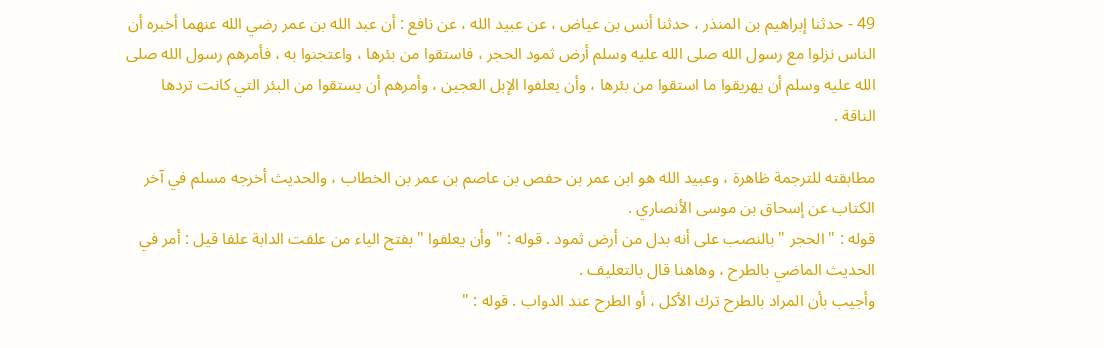49 - حدثنا إبراهيم بن المنذر ، حدثنا أنس بن عياض ، عن عبيد الله ، عن نافع : أن عبد الله بن عمر رضي الله عنهما أخبره أن الناس نزلوا مع رسول الله صلى الله عليه وسلم أرض ثمود الحجر ، فاستقوا من بئرها ، واعتجنوا به ، فأمرهم رسول الله صلى الله عليه وسلم أن يهريقوا ما استقوا من بئرها ، وأن يعلفوا الإبل العجين ، وأمرهم أن يستقوا من البئر التي كانت تردها الناقة .

مطابقته للترجمة ظاهرة ، وعبيد الله هو ابن عمر بن حفص بن عاصم بن عمر بن الخطاب ، والحديث أخرجه مسلم في آخر الكتاب عن إسحاق بن موسى الأنصاري .
قوله : " الحجر " بالنصب على أنه بدل من أرض ثمود . قوله : " وأن يعلفوا " بفتح الياء من علفت الدابة علفا قيل : أمر في الحديث الماضي بالطرح ، وهاهنا قال بالتعليف .
وأجيب بأن المراد بالطرح ترك الأكل ، أو الطرح عند الدواب . قوله : "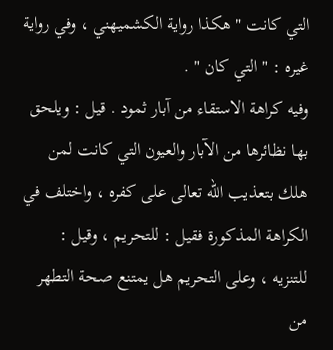التي كانت " هكذا رواية الكشميهني ، وفي رواية غيره : " التي كان " .
وفيه كراهة الاستقاء من آبار ثمود . قيل : ويلحق بها نظائرها من الآبار والعيون التي كانت لمن هلك بتعذيب الله تعالى على كفره ، واختلف في الكراهة المذكورة فقيل : للتحريم ، وقيل : للتنزيه ، وعلى التحريم هل يمتنع صحة التطهر من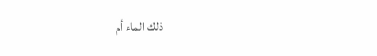ذلك الماء أم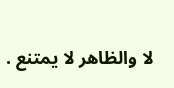لا والظاهر لا يمتنع .